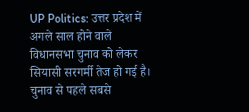UP Politics: उत्तर प्रदेश में अगले साल होने वाले विधानसभा चुनाव को लेकर सियासी सरगर्मी तेज हो गई है। चुनाव से पहले सबसे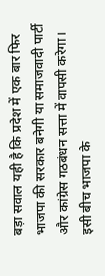बड़ा सवाल यही है कि प्रदेश में एक बार फिर भाजपा की सरकार बनेगी या समाजवादी पार्टी और कांग्रेस गठबंधन सत्ता में वापसी करेगा। इसी बीच भाजपा के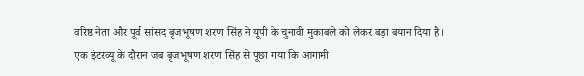वरिष्ठ नेता और पूर्व सांसद बृजभूषण शरण सिंह ने यूपी के चुनावी मुकाबले को लेकर बड़ा बयान दिया है।
एक इंटरव्यू के दौरान जब बृजभूषण शरण सिंह से पूछा गया कि आगामी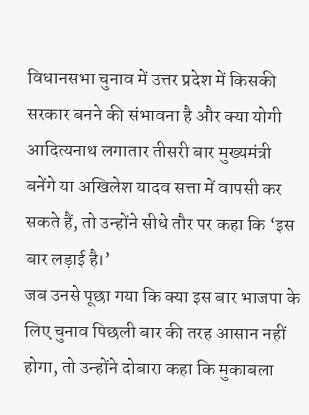विधानसभा चुनाव में उत्तर प्रदेश में किसकी सरकार बनने की संभावना है और क्या योगी आदित्यनाथ लगातार तीसरी बार मुख्यमंत्री बनेंगे या अखिलेश यादव सत्ता में वापसी कर सकते हैं, तो उन्होंने सीधे तौर पर कहा कि ‘इस बार लड़ाई है।’
जब उनसे पूछा गया कि क्या इस बार भाजपा के लिए चुनाव पिछली बार की तरह आसान नहीं होगा, तो उन्होंने दोबारा कहा कि मुकाबला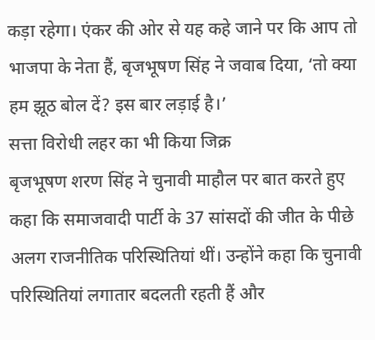कड़ा रहेगा। एंकर की ओर से यह कहे जाने पर कि आप तो भाजपा के नेता हैं, बृजभूषण सिंह ने जवाब दिया, ‘तो क्या हम झूठ बोल दें? इस बार लड़ाई है।’
सत्ता विरोधी लहर का भी किया जिक्र
बृजभूषण शरण सिंह ने चुनावी माहौल पर बात करते हुए कहा कि समाजवादी पार्टी के 37 सांसदों की जीत के पीछे अलग राजनीतिक परिस्थितियां थीं। उन्होंने कहा कि चुनावी परिस्थितियां लगातार बदलती रहती हैं और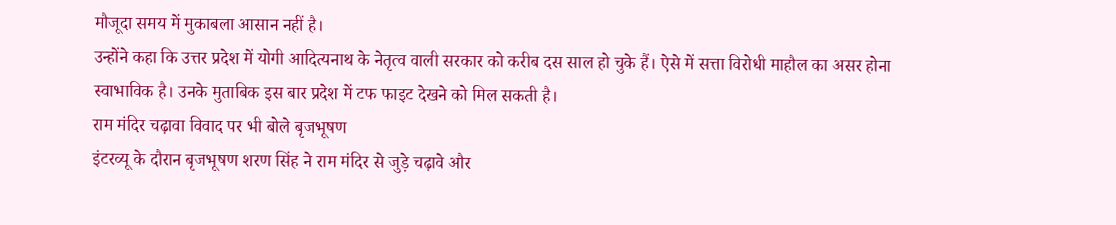मौजूदा समय में मुकाबला आसान नहीं है।
उन्होंने कहा कि उत्तर प्रदेश में योगी आदित्यनाथ के नेतृत्व वाली सरकार को करीब दस साल हो चुके हैं। ऐसे में सत्ता विरोधी माहौल का असर होना स्वाभाविक है। उनके मुताबिक इस बार प्रदेश में टफ फाइट देखने को मिल सकती है।
राम मंदिर चढ़ावा विवाद पर भी बोले बृजभूषण
इंटरव्यू के दौरान बृजभूषण शरण सिंह ने राम मंदिर से जुड़े चढ़ावे और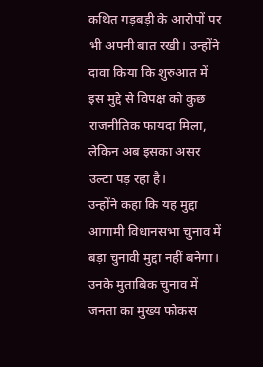कथित गड़बड़ी के आरोपों पर भी अपनी बात रखी। उन्होंने दावा किया कि शुरुआत में इस मुद्दे से विपक्ष को कुछ राजनीतिक फायदा मिला, लेकिन अब इसका असर उल्टा पड़ रहा है।
उन्होंने कहा कि यह मुद्दा आगामी विधानसभा चुनाव में बड़ा चुनावी मुद्दा नहीं बनेगा। उनके मुताबिक चुनाव में जनता का मुख्य फोकस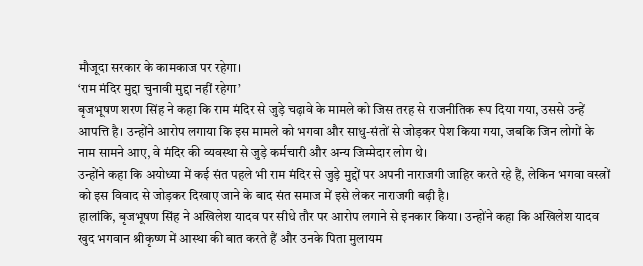मौजूदा सरकार के कामकाज पर रहेगा।
‘राम मंदिर मुद्दा चुनावी मुद्दा नहीं रहेगा’
बृजभूषण शरण सिंह ने कहा कि राम मंदिर से जुड़े चढ़ावे के मामले को जिस तरह से राजनीतिक रूप दिया गया, उससे उन्हें आपत्ति है। उन्होंने आरोप लगाया कि इस मामले को भगवा और साधु-संतों से जोड़कर पेश किया गया, जबकि जिन लोगों के नाम सामने आए, वे मंदिर की व्यवस्था से जुड़े कर्मचारी और अन्य जिम्मेदार लोग थे।
उन्होंने कहा कि अयोध्या में कई संत पहले भी राम मंदिर से जुड़े मुद्दों पर अपनी नाराजगी जाहिर करते रहे हैं, लेकिन भगवा वस्त्रों को इस विवाद से जोड़कर दिखाए जाने के बाद संत समाज में इसे लेकर नाराजगी बढ़ी है।
हालांकि, बृजभूषण सिंह ने अखिलेश यादव पर सीधे तौर पर आरोप लगाने से इनकार किया। उन्होंने कहा कि अखिलेश यादव खुद भगवान श्रीकृष्ण में आस्था की बात करते हैं और उनके पिता मुलायम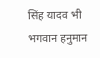सिंह यादव भी भगवान हनुमान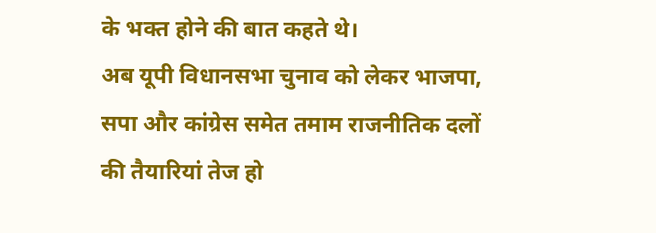के भक्त होने की बात कहते थे।
अब यूपी विधानसभा चुनाव को लेकर भाजपा, सपा और कांग्रेस समेत तमाम राजनीतिक दलों की तैयारियां तेज हो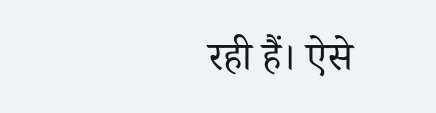रही हैं। ऐसे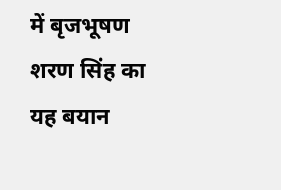में बृजभूषण शरण सिंह का यह बयान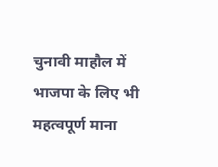चुनावी माहौल में भाजपा के लिए भी महत्वपूर्ण माना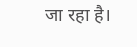जा रहा है।